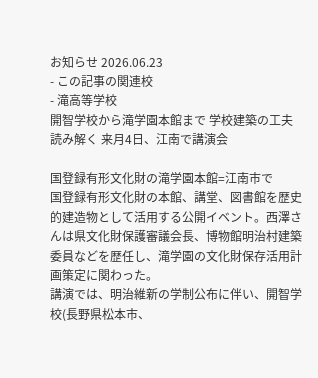お知らせ 2026.06.23
- この記事の関連校
- 滝高等学校
開智学校から滝学園本館まで 学校建築の工夫 読み解く 来月4日、江南で講演会

国登録有形文化財の滝学園本館=江南市で
国登録有形文化財の本館、講堂、図書館を歴史的建造物として活用する公開イベント。西澤さんは県文化財保護審議会長、博物館明治村建築委員などを歴任し、滝学園の文化財保存活用計画策定に関わった。
講演では、明治維新の学制公布に伴い、開智学校(長野県松本市、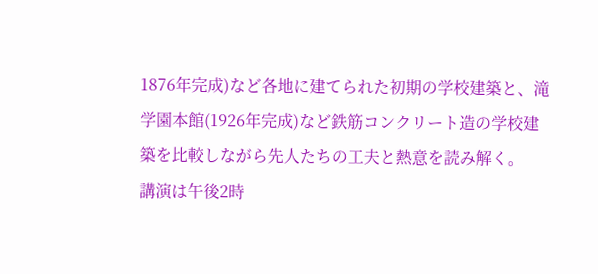1876年完成)など各地に建てられた初期の学校建築と、滝学園本館(1926年完成)など鉄筋コンクリート造の学校建築を比較しながら先人たちの工夫と熱意を読み解く。
講演は午後2時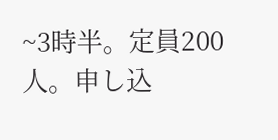~3時半。定員200人。申し込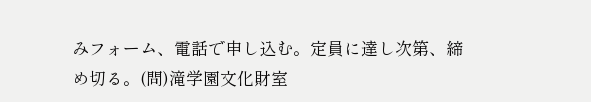みフォーム、電話で申し込む。定員に達し次第、締め切る。(問)滝学園文化財室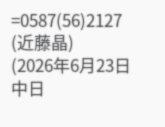=0587(56)2127
(近藤晶)
(2026年6月23日 中日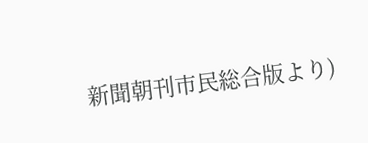新聞朝刊市民総合版より)